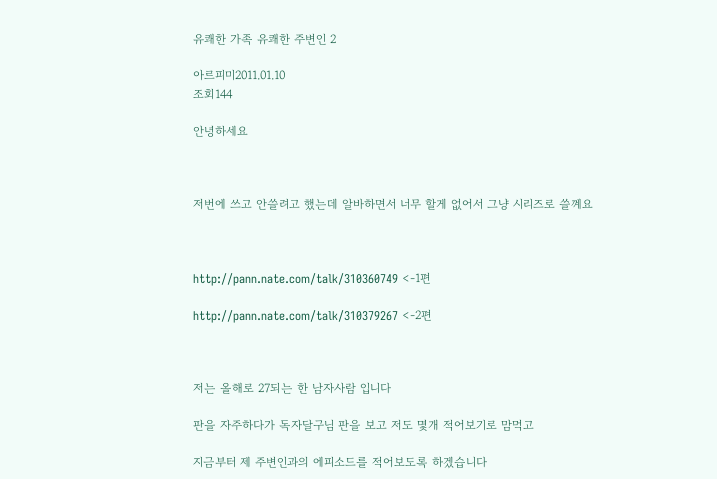유쾌한 가족 유쾌한 주변인 2

아르피미2011.01.10
조회144

안녕하세요



저번에 쓰고 안쓸려고 했는데 알바하면서 너무 할게 없어서 그냥 시리즈로 쓸꼐요



http://pann.nate.com/talk/310360749 <-1편

http://pann.nate.com/talk/310379267 <-2편



저는 올해로 27되는 한 남자사람 입니다

판을 자주하다가 독자달구님 판을 보고 저도 몇개 적어보기로 맘먹고

지금부터 제 주변인과의 에피소드를 적어보도록 하겠습니다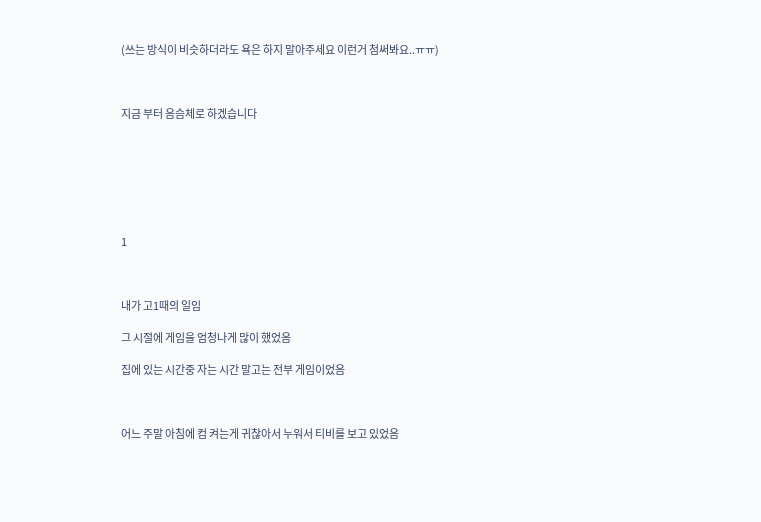(쓰는 방식이 비슷하더라도 욕은 하지 말아주세요 이런거 첨써봐요..ㅠㅠ)



지금 부터 음슴체로 하겠습니다







1



내가 고1때의 일임

그 시절에 게임을 엄청나게 많이 했었음

집에 있는 시간중 자는 시간 말고는 전부 게임이었음



어느 주말 아침에 컴 켜는게 귀찮아서 누워서 티비를 보고 있었음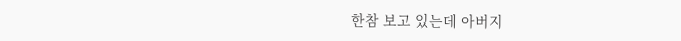한참 보고 있는데 아버지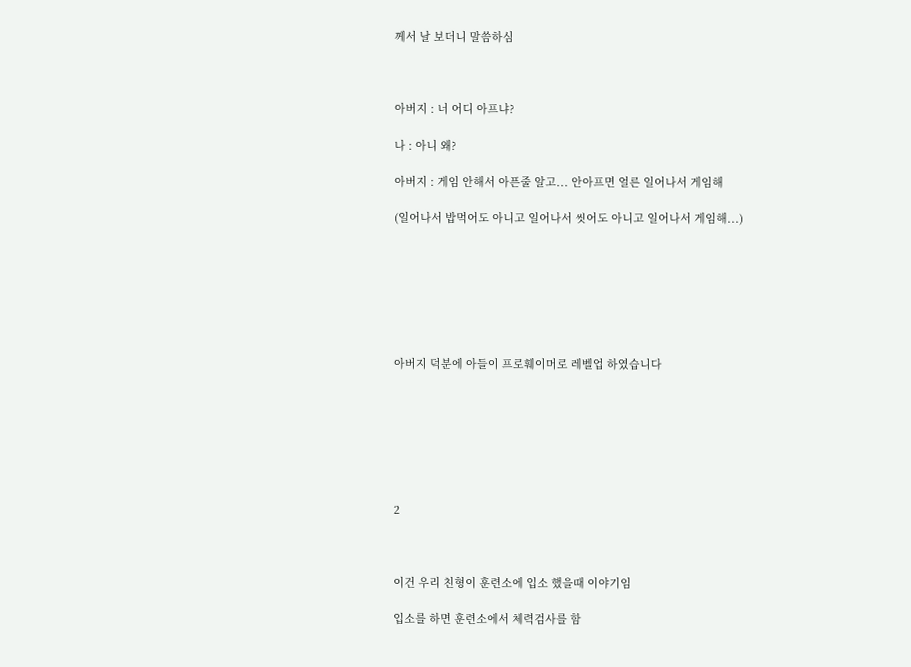께서 날 보더니 말씀하심



아버지 : 너 어디 아프냐?

나 : 아니 왜?

아버지 : 게임 안해서 아픈줄 알고... 안아프면 얼른 일어나서 게임해

(일어나서 밥먹어도 아니고 일어나서 씻어도 아니고 일어나서 게임해...)







아버지 덕분에 아들이 프로훼이머로 레벨업 하였습니다







2



이건 우리 친형이 훈련소에 입소 했을때 이야기임

입소를 하면 훈련소에서 체력검사를 함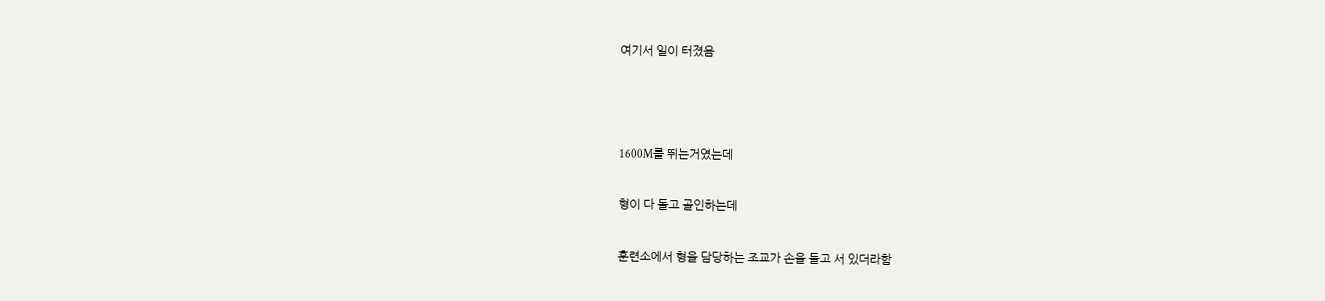여기서 일이 터졌음



1600M를 뛰는거였는데

형이 다 돌고 골인하는데

훈련소에서 형을 담당하는 조교가 손을 들고 서 있더라함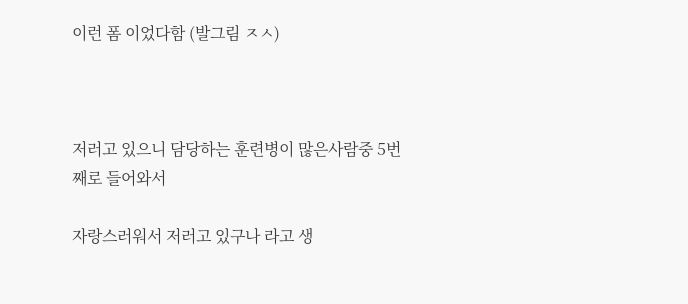이런 폼 이었다함 (발그림 ㅈㅅ)



저러고 있으니 담당하는 훈련병이 많은사람중 5번째로 들어와서

자랑스러워서 저러고 있구나 라고 생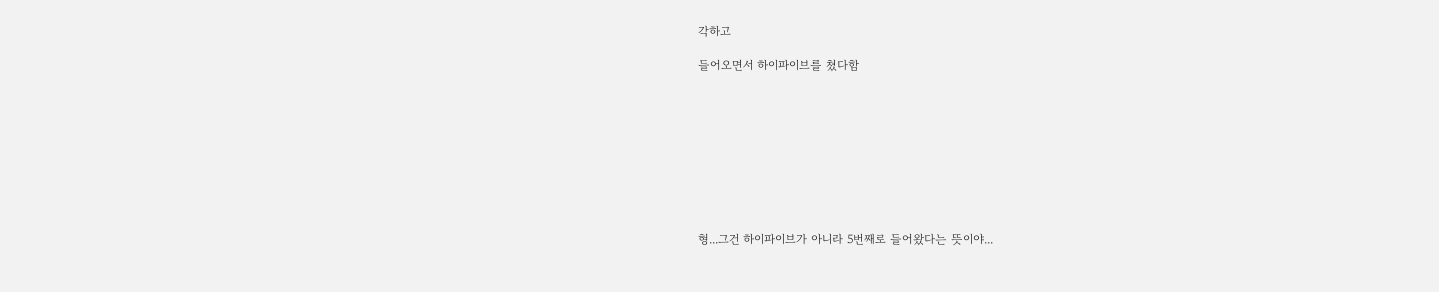각하고

들어오면서 하이파이브를 쳤다함









형...그건 하이파이브가 아니라 5번째로 들어왔다는 뜻이야...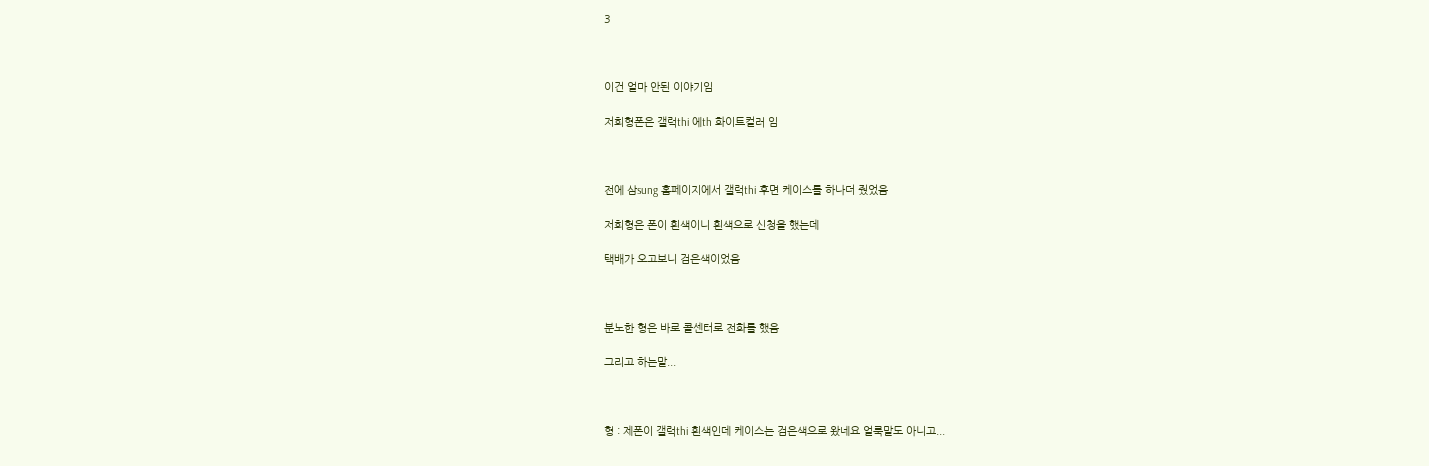3



이건 얼마 안된 이야기임

저희형폰은 갤럭thi 에th 화이트컬러 임



전에 삼sung 홈페이지에서 갤럭thi 후면 케이스를 하나더 줬었음

저희형은 폰이 흰색이니 흰색으로 신청을 했는데

택배가 오고보니 검은색이었음



분노한 형은 바로 콜센터로 전화를 했음

그리고 하는말...



형 : 제폰이 갤럭thi 흰색인데 케이스는 검은색으로 왔네요 얼룩말도 아니고...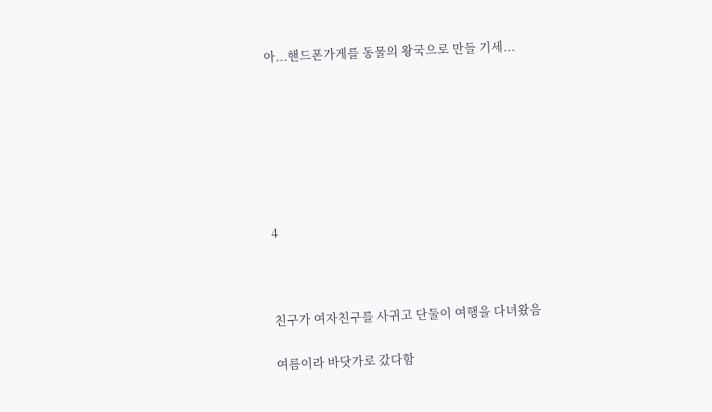아...핸드폰가게를 동물의 왕국으로 만들 기세...







4



친구가 여자친구를 사귀고 단둘이 여행을 다녀왔음

여름이라 바닷가로 갔다함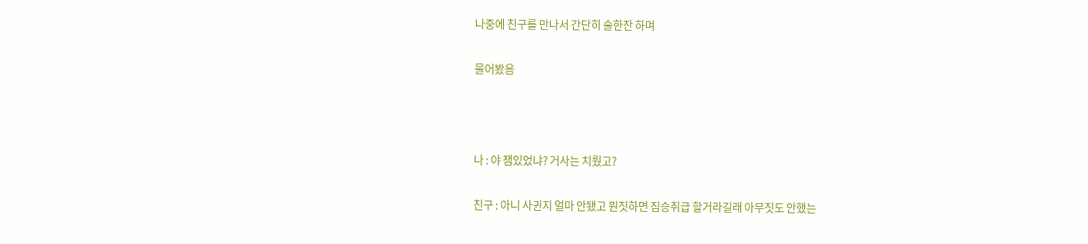나중에 친구를 만나서 간단히 술한잔 하며

물어봤음



나 : 야 잼있었냐? 거사는 치뤘고?

친구 : 아니 사귄지 얼마 안됐고 뭔짓하면 짐승취급 할거라길래 아무짓도 안했는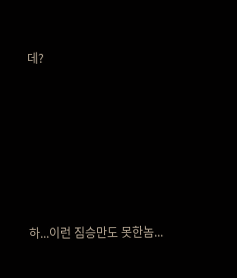데?









하...이런 짐승만도 못한놈...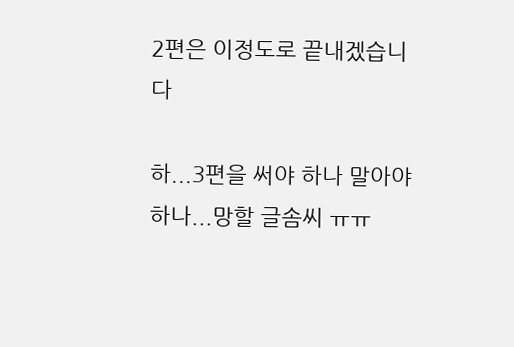2편은 이정도로 끝내겠습니다

하...3편을 써야 하나 말아야하나...망할 글솜씨 ㅠㅠ